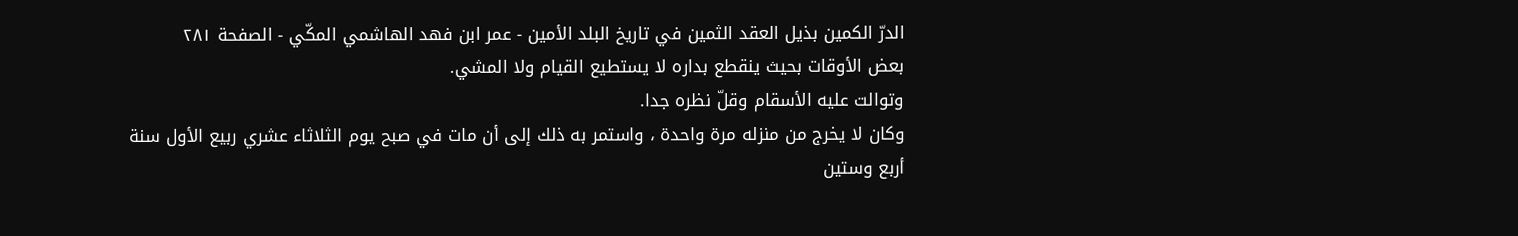الدرّ الكمين بذيل العقد الثمين في تاريخ البلد الأمين - عمر ابن فهد الهاشمي المكّي - الصفحة ٢٨١
بعض الأوقات بحيث ينقطع بداره لا يستطيع القيام ولا المشي.
وتوالت عليه الأسقام وقلّ نظره جدا.
وكان لا يخرج من منزله مرة واحدة ، واستمر به ذلك إلى أن مات في صبح يوم الثلاثاء عشري ربيع الأول سنة أربع وستين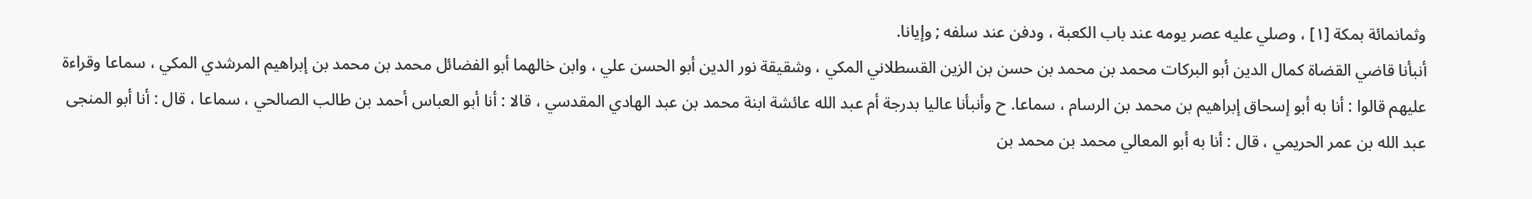وثمانمائة بمكة [١] ، وصلي عليه عصر يومه عند باب الكعبة ، ودفن عند سلفه ; وإيانا.
أنبأنا قاضي القضاة كمال الدين أبو البركات محمد بن محمد بن حسن بن الزين القسطلاني المكي ، وشقيقة نور الدين أبو الحسن علي ، وابن خالهما أبو الفضائل محمد بن محمد بن إبراهيم المرشدي المكي ، سماعا وقراءة عليهم قالوا : أنا به أبو إسحاق إبراهيم بن محمد بن الرسام ، سماعا. ح وأنبأنا عاليا بدرجة أم عبد الله عائشة ابنة محمد بن عبد الهادي المقدسي ، قالا : أنا أبو العباس أحمد بن طالب الصالحي ، سماعا ، قال : أنا أبو المنجى عبد الله بن عمر الحريمي ، قال : أنا به أبو المعالي محمد بن محمد بن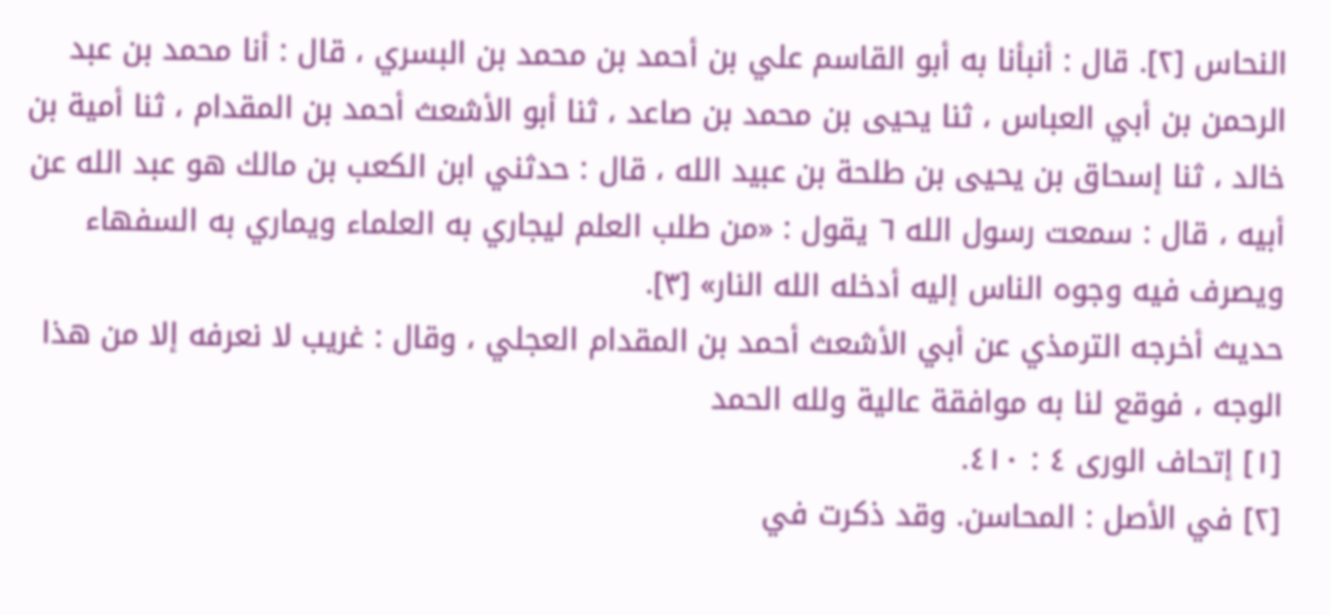النحاس [٢]. قال : أنبأنا به أبو القاسم علي بن أحمد بن محمد بن البسري ، قال : أنا محمد بن عبد الرحمن بن أبي العباس ، ثنا يحيى بن محمد بن صاعد ، ثنا أبو الأشعث أحمد بن المقدام ، ثنا أمية بن خالد ، ثنا إسحاق بن يحيى بن طلحة بن عبيد الله ، قال : حدثني ابن الكعب بن مالك هو عبد الله عن أبيه ، قال : سمعت رسول الله ٦ يقول : «من طلب العلم ليجاري به العلماء ويماري به السفهاء ويصرف فيه وجوه الناس إليه أدخله الله النار» [٣].
حديث أخرجه الترمذي عن أبي الأشعث أحمد بن المقدام العجلي ، وقال : غريب لا نعرفه إلا من هذا الوجه ، فوقع لنا به موافقة عالية ولله الحمد
[١] إتحاف الورى ٤ : ٤١٠.
[٢] في الأصل : المحاسن. وقد ذكرت في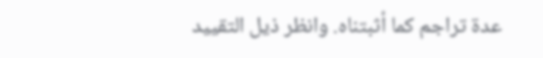عدة تراجم كما أثبتناه. وانظر ذيل التقييد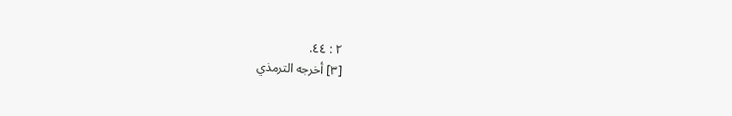٢ : ٤٤.
[٣] أخرجه الترمذي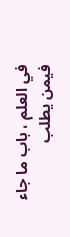في العلم ، باب ما جاء فيمن يطلب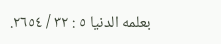بعلمه الدنيا ٥ : ٣٢ / ٢٦٥٤.